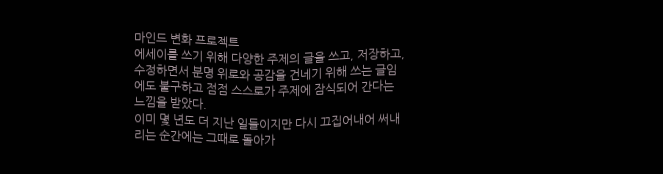마인드 변화 프로젝트
에세이를 쓰기 위해 다양한 주제의 글을 쓰고, 저장하고, 수정하면서 분명 위로와 공감을 건네기 위해 쓰는 글임에도 불구하고 점점 스스로가 주제에 잠식되어 간다는 느낌을 받았다.
이미 몇 년도 더 지난 일들이지만 다시 끄집어내어 써내리는 순간에는 그때로 돌아가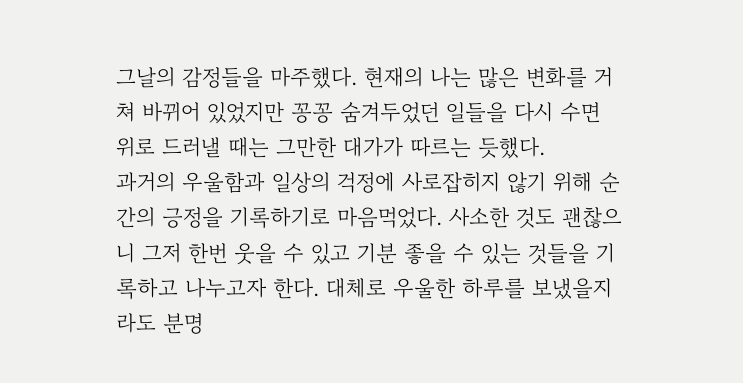그날의 감정들을 마주했다. 현재의 나는 많은 변화를 거쳐 바뀌어 있었지만 꽁꽁 숨겨두었던 일들을 다시 수면 위로 드러낼 때는 그만한 대가가 따르는 듯했다.
과거의 우울함과 일상의 걱정에 사로잡히지 않기 위해 순간의 긍정을 기록하기로 마음먹었다. 사소한 것도 괜찮으니 그저 한번 웃을 수 있고 기분 좋을 수 있는 것들을 기록하고 나누고자 한다. 대체로 우울한 하루를 보냈을지라도 분명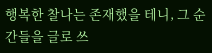행복한 찰나는 존재했을 테니, 그 순간들을 글로 쓰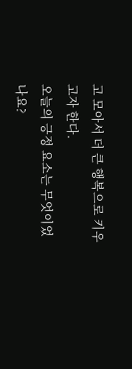고 모아서 더 큰 행복으로 키우고자 한다.
오늘의 긍정 요소는 무엇이었나요?